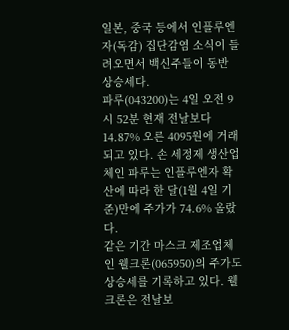일본, 중국 등에서 인플루엔자(독감) 집단감염 소식이 들려오면서 백신주들이 동반 상승세다.
파루(043200)는 4일 오전 9시 52분 현재 전날보다 14.87% 오른 4095원에 거래되고 있다. 손 세정제 생산업체인 파루는 인플루엔자 확산에 따라 한 달(1월 4일 기준)만에 주가가 74.6% 올랐다.
같은 기간 마스크 제조업체인 웰크론(065950)의 주가도 상승세를 기록하고 있다. 웰크론은 전날보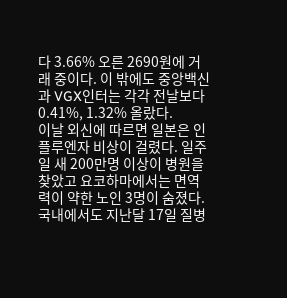다 3.66% 오른 2690원에 거래 중이다. 이 밖에도 중앙백신과 VGX인터는 각각 전날보다 0.41%, 1.32% 올랐다.
이날 외신에 따르면 일본은 인플루엔자 비상이 걸렸다. 일주일 새 200만명 이상이 병원을 찾았고 요코하마에서는 면역력이 약한 노인 3명이 숨졌다. 국내에서도 지난달 17일 질병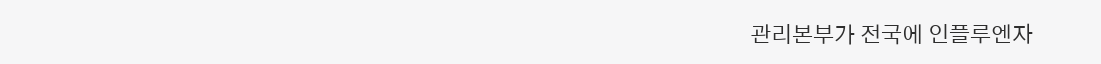관리본부가 전국에 인플루엔자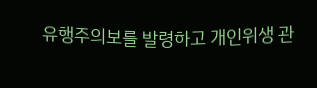유행주의보를 발령하고 개인위생 관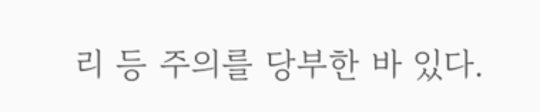리 등 주의를 당부한 바 있다.